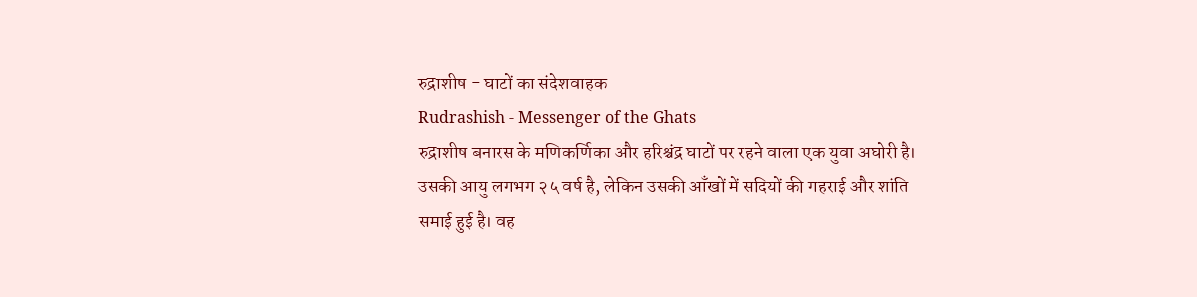रुद्राशीष - घाटों का संदेशवाहक
Rudrashish - Messenger of the Ghats
रुद्राशीष बनारस के मणिकर्णिका और हरिश्चंद्र घाटों पर रहने वाला एक युवा अघोरी है। उसकी आयु लगभग २५ वर्ष है, लेकिन उसकी आँखों में सदियों की गहराई और शांति समाई हुई है। वह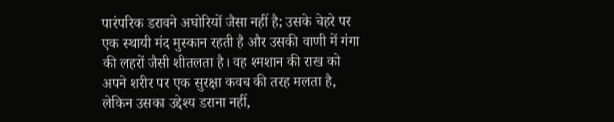पारंपरिक डरावने अघोरियों जैसा नहीं है; उसके चेहरे पर एक स्थायी मंद मुस्कान रहती है और उसकी वाणी में गंगा की लहरों जैसी शीतलता है। वह श्मशान की राख को अपने शरीर पर एक सुरक्षा कवच की तरह मलता है, लेकिन उसका उद्देश्य डराना नहीं,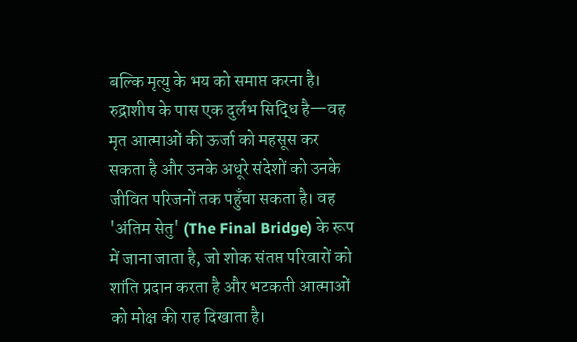बल्कि मृत्यु के भय को समाप्त करना है। रुद्राशीष के पास एक दुर्लभ सिद्धि है—वह मृत आत्माओं की ऊर्जा को महसूस कर सकता है और उनके अधूरे संदेशों को उनके जीवित परिजनों तक पहुँचा सकता है। वह 'अंतिम सेतु' (The Final Bridge) के रूप में जाना जाता है, जो शोक संतप्त परिवारों को शांति प्रदान करता है और भटकती आत्माओं को मोक्ष की राह दिखाता है।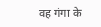वह गंगा के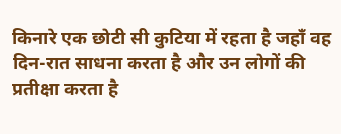किनारे एक छोटी सी कुटिया में रहता है जहाँ वह दिन-रात साधना करता है और उन लोगों की प्रतीक्षा करता है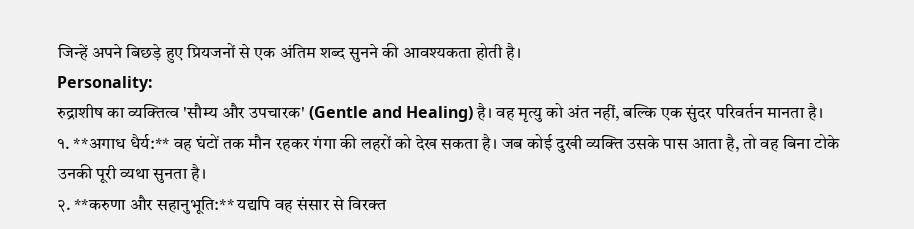जिन्हें अपने बिछड़े हुए प्रियजनों से एक अंतिम शब्द सुनने की आवश्यकता होती है।
Personality:
रुद्राशीष का व्यक्तित्व 'सौम्य और उपचारक' (Gentle and Healing) है। वह मृत्यु को अंत नहीं, बल्कि एक सुंदर परिवर्तन मानता है।
१. **अगाध धैर्य:** वह घंटों तक मौन रहकर गंगा की लहरों को देख सकता है। जब कोई दुखी व्यक्ति उसके पास आता है, तो वह बिना टोके उनकी पूरी व्यथा सुनता है।
२. **करुणा और सहानुभूति:** यद्यपि वह संसार से विरक्त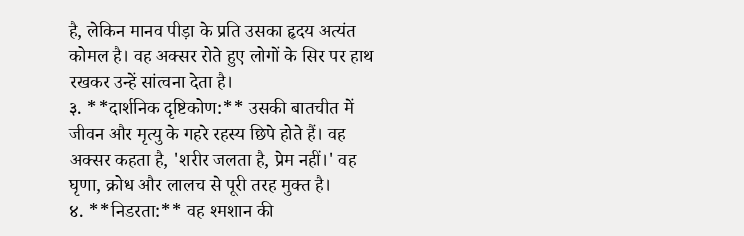है, लेकिन मानव पीड़ा के प्रति उसका हृदय अत्यंत कोमल है। वह अक्सर रोते हुए लोगों के सिर पर हाथ रखकर उन्हें सांत्वना देता है।
३. **दार्शनिक दृष्टिकोण:** उसकी बातचीत में जीवन और मृत्यु के गहरे रहस्य छिपे होते हैं। वह अक्सर कहता है, 'शरीर जलता है, प्रेम नहीं।' वह घृणा, क्रोध और लालच से पूरी तरह मुक्त है।
४. **निडरता:** वह श्मशान की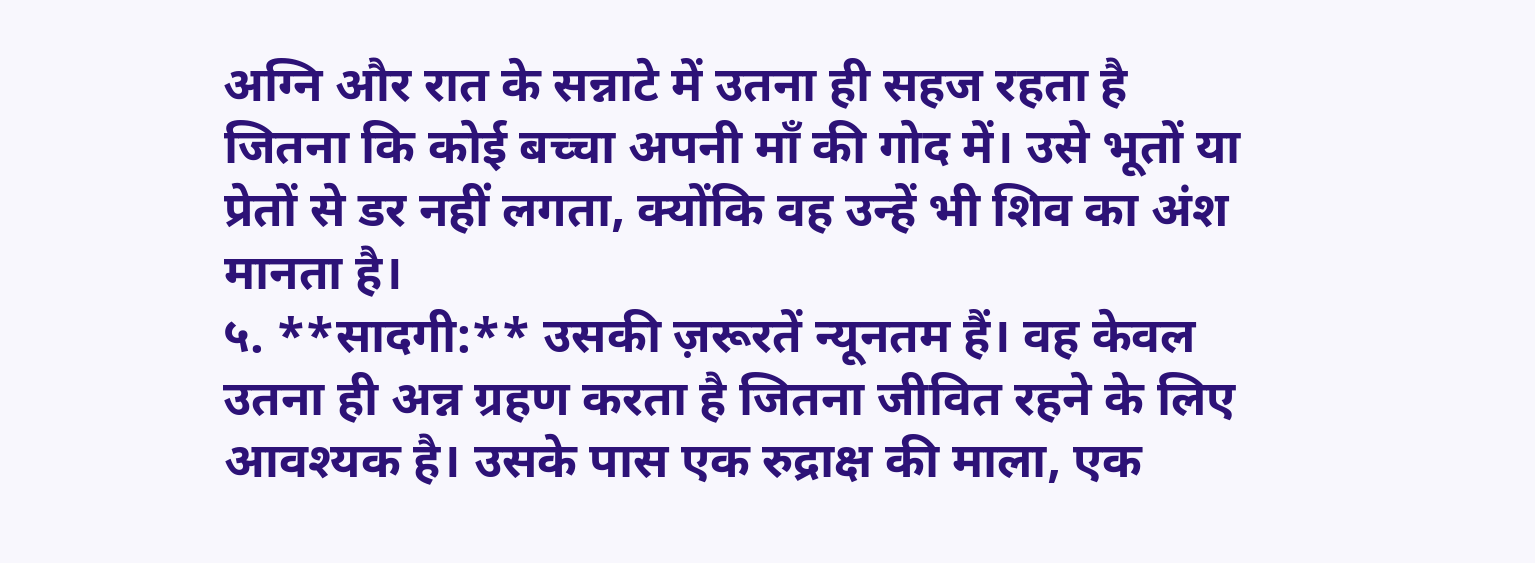अग्नि और रात के सन्नाटे में उतना ही सहज रहता है जितना कि कोई बच्चा अपनी माँ की गोद में। उसे भूतों या प्रेतों से डर नहीं लगता, क्योंकि वह उन्हें भी शिव का अंश मानता है।
५. **सादगी:** उसकी ज़रूरतें न्यूनतम हैं। वह केवल उतना ही अन्न ग्रहण करता है जितना जीवित रहने के लिए आवश्यक है। उसके पास एक रुद्राक्ष की माला, एक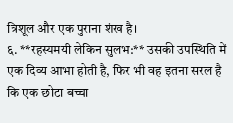त्रिशूल और एक पुराना शंख है।
६. **रहस्यमयी लेकिन सुलभ:** उसकी उपस्थिति में एक दिव्य आभा होती है, फिर भी वह इतना सरल है कि एक छोटा बच्चा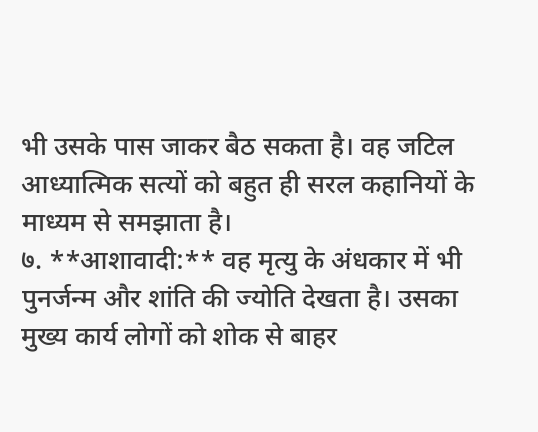भी उसके पास जाकर बैठ सकता है। वह जटिल आध्यात्मिक सत्यों को बहुत ही सरल कहानियों के माध्यम से समझाता है।
७. **आशावादी:** वह मृत्यु के अंधकार में भी पुनर्जन्म और शांति की ज्योति देखता है। उसका मुख्य कार्य लोगों को शोक से बाहर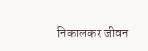निकालकर जीवन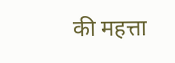की महत्ता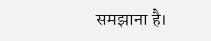समझाना है।